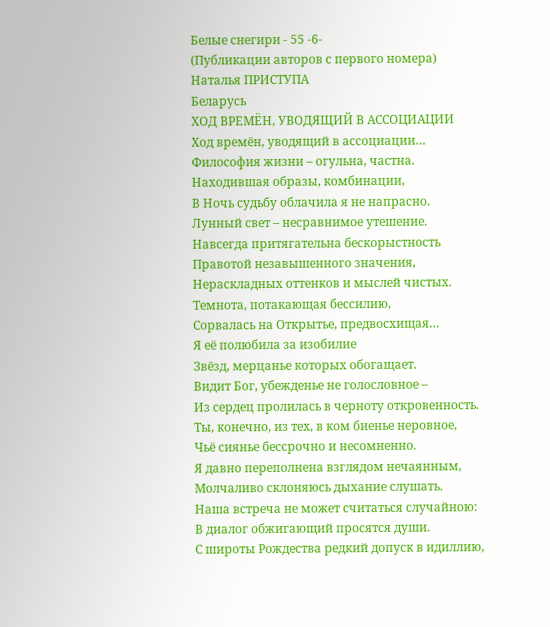Белые снегири - 55 -6-
(Публикации авторов с первого номера)
Наталья ПРИСТУПА
Беларусь
ХОД ВРЕМЁН, УВОДЯЩИЙ В АССОЦИАЦИИ
Ход времён, уводящий в ассоциации…
Философия жизни – огульна, частна.
Находившая образы, комбинации,
В Ночь судьбу облачила я не напрасно.
Лунный свет – несравнимое утешение.
Навсегда притягательна бескорыстность
Правотой незавышенного значения,
Нераскладных оттенков и мыслей чистых.
Темнота, потакающая бессилию,
Сорвалась на Открытье, предвосхищая…
Я её полюбила за изобилие
Звёзд, мерцанье которых обогащает.
Видит Бог, убежденье не голословное –
Из сердец пролилась в черноту откровенность.
Ты, конечно, из тех, в ком биенье неровное,
Чьё сиянье бессрочно и несомненно.
Я давно переполнена взглядом нечаянным,
Молчаливо склоняюсь дыхание слушать.
Наша встреча не может считаться случайною:
В диалог обжигающий просятся души.
С широты Рождества редкий допуск в идиллию,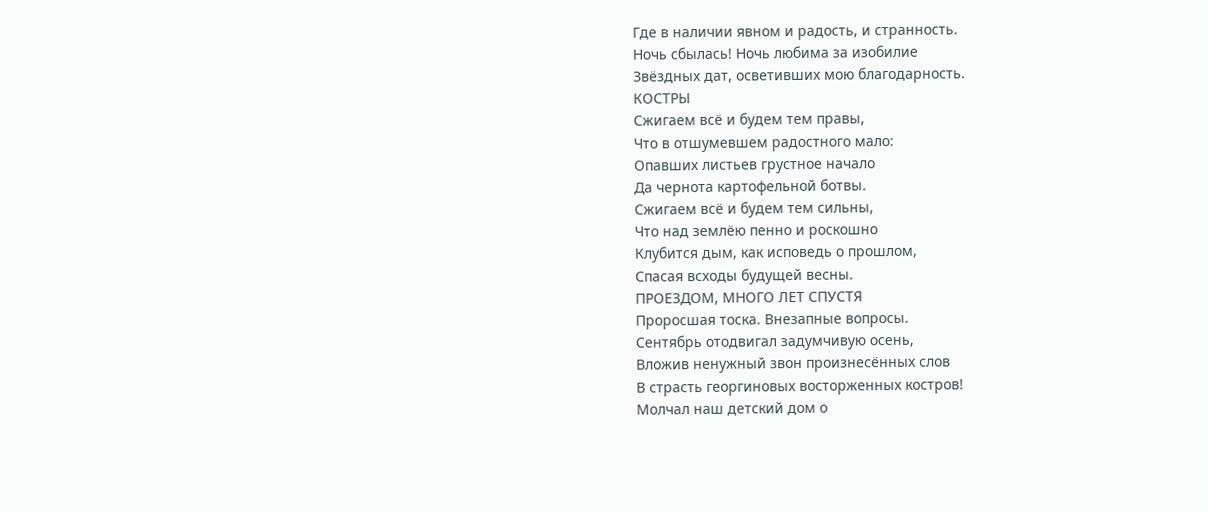Где в наличии явном и радость, и странность.
Ночь сбылась! Ночь любима за изобилие
Звёздных дат, осветивших мою благодарность.
КОСТРЫ
Сжигаем всё и будем тем правы,
Что в отшумевшем радостного мало:
Опавших листьев грустное начало
Да чернота картофельной ботвы.
Сжигаем всё и будем тем сильны,
Что над землёю пенно и роскошно
Клубится дым, как исповедь о прошлом,
Спасая всходы будущей весны.
ПРОЕЗДОМ, МНОГО ЛЕТ СПУСТЯ
Проросшая тоска. Внезапные вопросы.
Сентябрь отодвигал задумчивую осень,
Вложив ненужный звон произнесённых слов
В страсть георгиновых восторженных костров!
Молчал наш детский дом о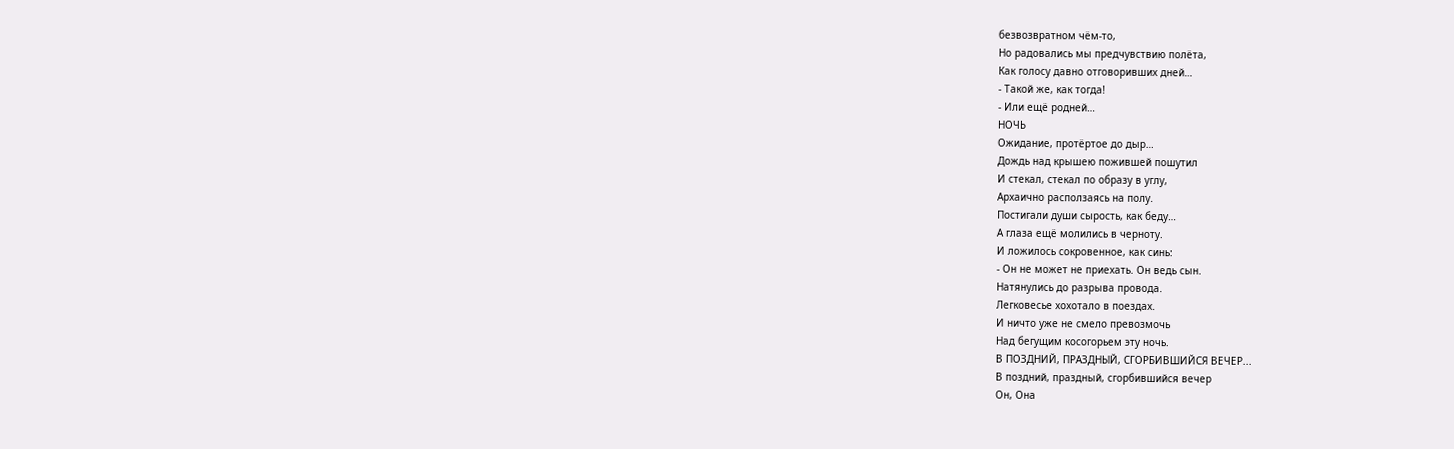безвозвратном чём-то,
Но радовались мы предчувствию полёта,
Как голосу давно отговоривших дней…
- Такой же, как тогда!
- Или ещё родней…
НОЧЬ
Ожидание, протёртое до дыр…
Дождь над крышею пожившей пошутил
И стекал, стекал по образу в углу,
Архаично расползаясь на полу.
Постигали души сырость, как беду…
А глаза ещё молились в черноту.
И ложилось сокровенное, как синь:
- Он не может не приехать. Он ведь сын.
Натянулись до разрыва провода.
Легковесье хохотало в поездах.
И ничто уже не смело превозмочь
Над бегущим косогорьем эту ночь.
В ПОЗДНИЙ, ПРАЗДНЫЙ, СГОРБИВШИЙСЯ ВЕЧЕР...
В поздний, праздный, сгорбившийся вечер
Он, Она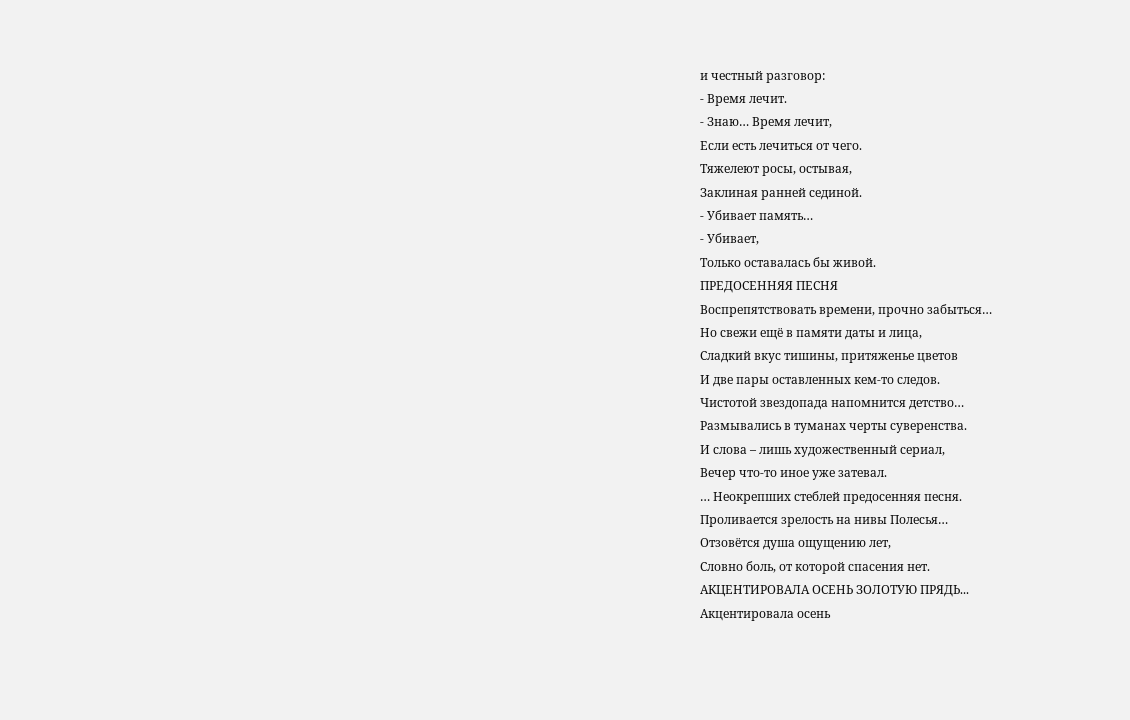и честный разговор:
- Время лечит.
- Знаю… Время лечит,
Если есть лечиться от чего.
Тяжелеют росы, остывая,
Заклиная ранней сединой.
- Убивает память…
- Убивает,
Только оставалась бы живой.
ПРЕДОСЕННЯЯ ПЕСНЯ
Воспрепятствовать времени, прочно забыться…
Но свежи ещё в памяти даты и лица,
Сладкий вкус тишины, притяженье цветов
И две пары оставленных кем-то следов.
Чистотой звездопада напомнится детство…
Размывались в туманах черты суверенства.
И слова – лишь художественный сериал,
Вечер что-то иное уже затевал.
… Неокрепших стеблей предосенняя песня.
Проливается зрелость на нивы Полесья…
Отзовётся душа ощущению лет,
Словно боль, от которой спасения нет.
АКЦЕНТИРОВАЛА ОСЕНЬ ЗОЛОТУЮ ПРЯДЬ...
Акцентировала осень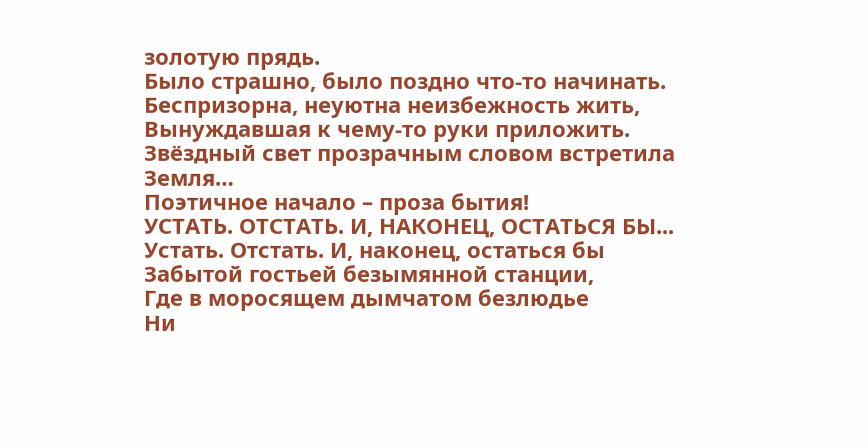золотую прядь.
Было страшно, было поздно что-то начинать.
Беспризорна, неуютна неизбежность жить,
Вынуждавшая к чему-то руки приложить.
Звёздный свет прозрачным словом встретила Земля…
Поэтичное начало – проза бытия!
УСТАТЬ. ОТСТАТЬ. И, НАКОНЕЦ, ОСТАТЬСЯ БЫ...
Устать. Отстать. И, наконец, остаться бы
Забытой гостьей безымянной станции,
Где в моросящем дымчатом безлюдье
Ни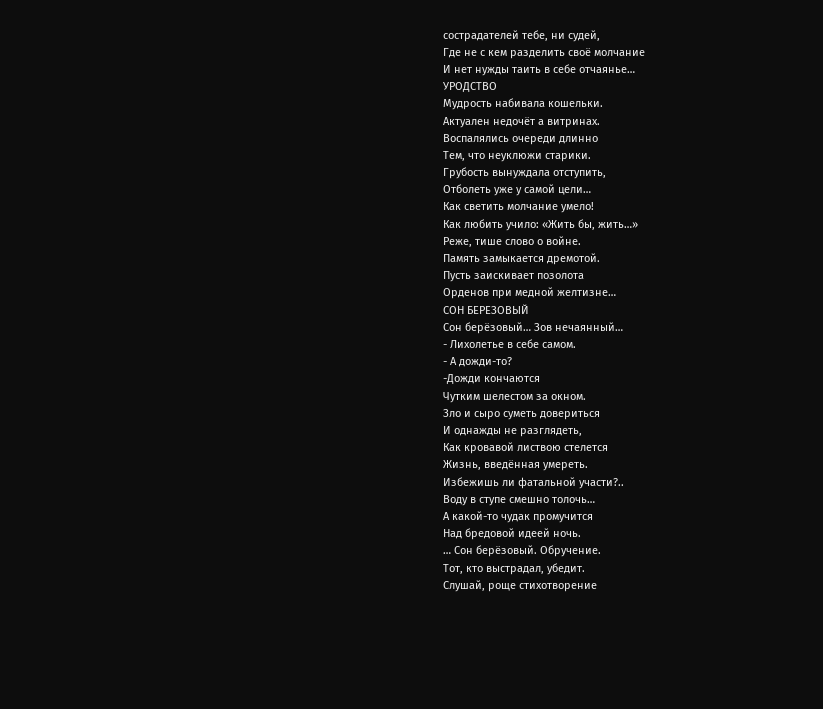сострадателей тебе, ни судей,
Где не с кем разделить своё молчание
И нет нужды таить в себе отчаянье…
УРОДСТВО
Мудрость набивала кошельки.
Актуален недочёт а витринах.
Воспалялись очереди длинно
Тем, что неуклюжи старики.
Грубость вынуждала отступить,
Отболеть уже у самой цели…
Как светить молчание умело!
Как любить учило: «Жить бы, жить…»
Реже, тише слово о войне.
Память замыкается дремотой.
Пусть заискивает позолота
Орденов при медной желтизне…
СОН БЕРЕЗОВЫЙ
Сон берёзовый… Зов нечаянный…
- Лихолетье в себе самом.
- А дожди-то?
-Дожди кончаются
Чутким шелестом за окном.
Зло и сыро суметь довериться
И однажды не разглядеть,
Как кровавой листвою стелется
Жизнь, введённая умереть.
Избежишь ли фатальной участи?..
Воду в ступе смешно толочь…
А какой-то чудак промучится
Над бредовой идеей ночь.
… Сон берёзовый. Обручение.
Тот, кто выстрадал, убедит.
Слушай, роще стихотворение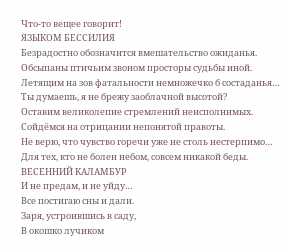Что-то вещее говорит!
ЯЗЫКОМ БЕССИЛИЯ
Безрадостно обозначится вмешательство ожиданья.
Обсыпаны птичьим звоном просторы судьбы иной.
Летящим на зов фатальности немножечко б состаданья…
Ты думаешь, я не брежу заоблачной высотой?
Оставим великолепие стремлений неисполнимых.
Сойдёмся на отрицании непонятой правоты.
Не верю, что чувство горечи уже не столь нестерпимо…
Для тех, кто не болен небом, совсем никакой беды.
ВЕСЕННИЙ КАЛАМБУР
И не предам, и не уйду…
Все постигаю сны и дали.
Заря, устроившись в саду,
В окошко лучиком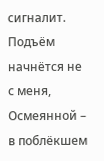сигналит.
Подъём начнётся не с меня,
Осмеянной – в поблёкшем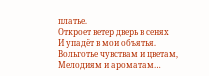платье.
Откроет ветер дверь в сенях
И упадёт в мои объятья.
Вольготье чувствам и цветам,
Мелодиям и ароматам…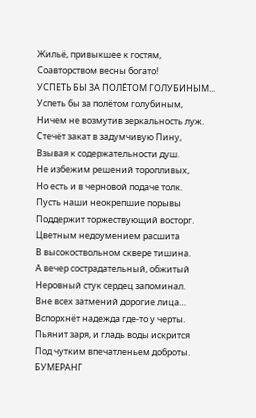Жильё, привыкшее к гостям,
Соавторством весны богато!
УСПЕТЬ БЫ ЗА ПОЛЁТОМ ГОЛУБИНЫМ...
Успеть бы за полётом голубиным,
Ничем не возмутив зеркальность луж.
Стечёт закат в задумчивую Пину,
Взывая к содержательности душ.
Не избежим решений торопливых,
Но есть и в черновой подаче толк.
Пусть наши неокрепшие порывы
Поддержит торжествующий восторг.
Цветным недоумением расшита
В высокоствольном сквере тишина.
А вечер сострадательный, обжитый
Неровный стук сердец запоминал.
Вне всех затмений дорогие лица…
Вспорхнёт надежда где-то у черты.
Пьянит заря, и гладь воды искрится
Под чутким впечатленьем доброты.
БУМЕРАНГ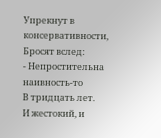Упрекнут в консервативности,
Бросят вслед:
- Непростительна наивность-то
В тридцать лет.
И жестокий, и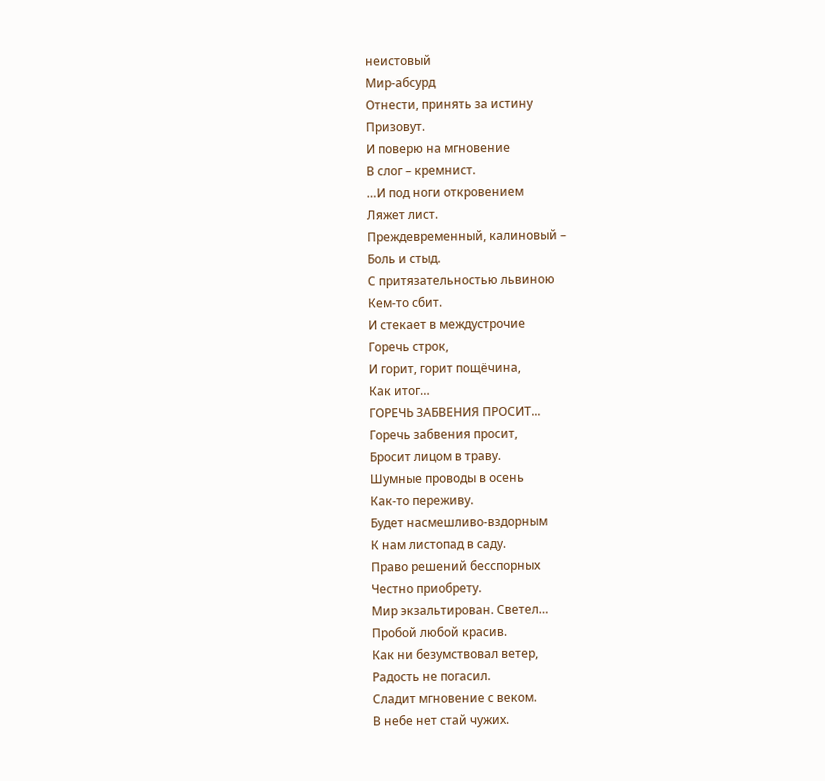неистовый
Мир-абсурд
Отнести, принять за истину
Призовут.
И поверю на мгновение
В слог – кремнист.
…И под ноги откровением
Ляжет лист.
Преждевременный, калиновый –
Боль и стыд.
С притязательностью львиною
Кем-то сбит.
И стекает в междустрочие
Горечь строк,
И горит, горит пощёчина,
Как итог…
ГОРЕЧЬ ЗАБВЕНИЯ ПРОСИТ...
Горечь забвения просит,
Бросит лицом в траву.
Шумные проводы в осень
Как-то переживу.
Будет насмешливо-вздорным
К нам листопад в саду.
Право решений бесспорных
Честно приобрету.
Мир экзальтирован. Светел…
Пробой любой красив.
Как ни безумствовал ветер,
Радость не погасил.
Сладит мгновение с веком.
В небе нет стай чужих.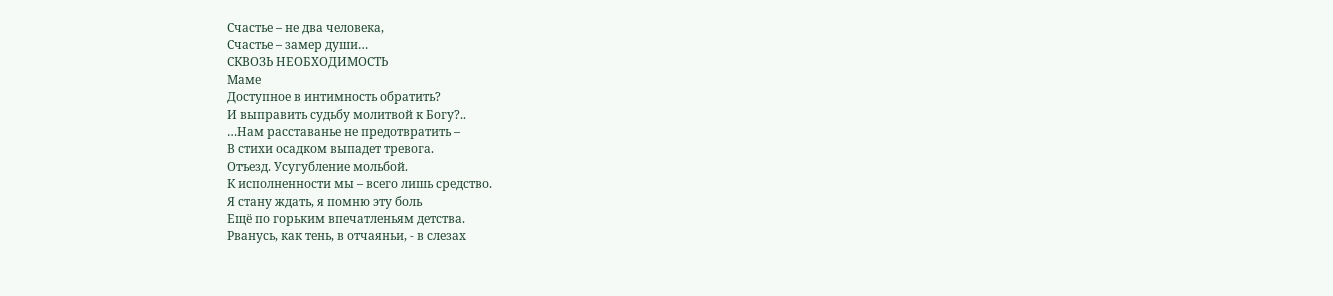Счастье – не два человека,
Счастье – замер души…
СКВОЗЬ НЕОБХОДИМОСТЬ
Маме
Доступное в интимность обратить?
И выправить судьбу молитвой к Богу?..
…Нам расставанье не предотвратить –
В стихи осадком выпадет тревога.
Отъезд. Усугубление мольбой.
К исполненности мы – всего лишь средство.
Я стану ждать, я помню эту боль
Ещё по горьким впечатленьям детства.
Рванусь, как тень, в отчаяньи, - в слезах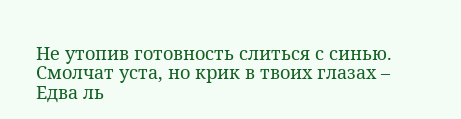Не утопив готовность слиться с синью.
Смолчат уста, но крик в твоих глазах –
Едва ль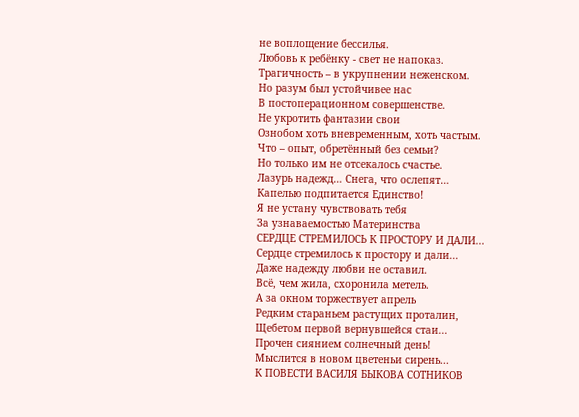не воплощение бессилья.
Любовь к ребёнку - свет не напоказ.
Трагичность – в укрупнении неженском.
Но разум был устойчивее нас
В постоперационном совершенстве.
Не укротить фантазии свои
Ознобом хоть вневременным, хоть частым.
Что – опыт, обретённый без семьи?
Но только им не отсекалось счастье.
Лазурь надежд… Снега, что ослепят…
Капелью подпитается Единство!
Я не устану чувствовать тебя
За узнаваемостью Материнства
СЕРДЦЕ СТРЕМИЛОСЬ К ПРОСТОРУ И ДАЛИ...
Сердце стремилось к простору и дали...
Даже надежду любви не оставил.
Всё, чем жила, схоронила метель.
А за окном торжествует апрель
Редким стараньем растущих проталин,
Щебетом первой вернувшейся стаи...
Прочен сиянием солнечный день!
Мыслится в новом цветеньи сирень...
К ПОВЕСТИ ВАСИЛЯ БЫКОВА СОТНИКОВ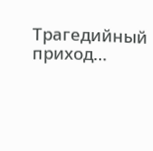Трагедийный приход…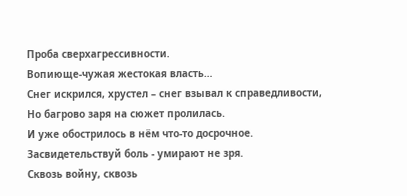Проба сверхагрессивности.
Вопиюще-чужая жестокая власть…
Снег искрился, хрустел – снег взывал к справедливости,
Но багрово заря на сюжет пролилась.
И уже обострилось в нём что-то досрочное.
Засвидетельствуй боль - умирают не зря.
Сквозь войну, сквозь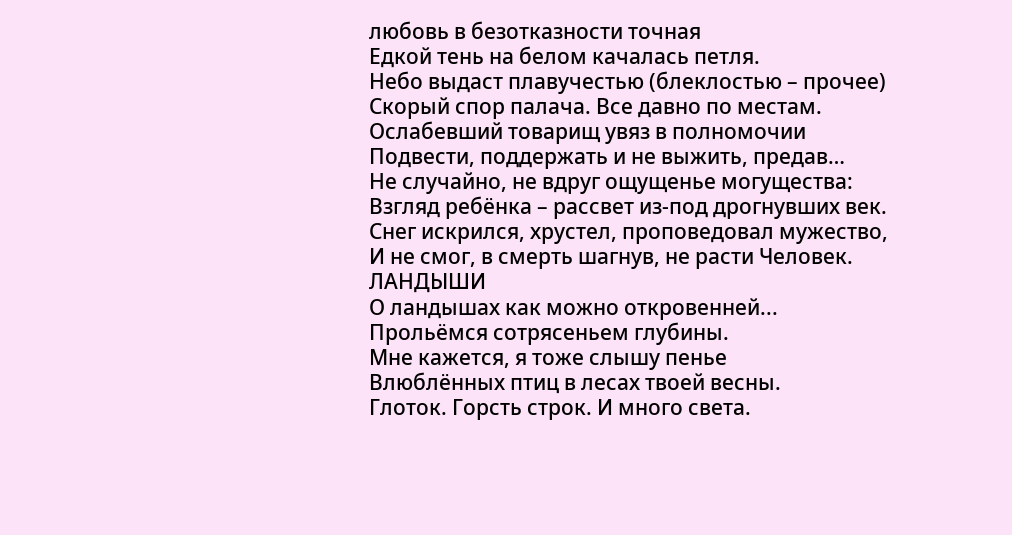любовь в безотказности точная
Едкой тень на белом качалась петля.
Небо выдаст плавучестью (блеклостью – прочее)
Скорый спор палача. Все давно по местам.
Ослабевший товарищ увяз в полномочии
Подвести, поддержать и не выжить, предав…
Не случайно, не вдруг ощущенье могущества:
Взгляд ребёнка – рассвет из-под дрогнувших век.
Снег искрился, хрустел, проповедовал мужество,
И не смог, в смерть шагнув, не расти Человек.
ЛАНДЫШИ
О ландышах как можно откровенней...
Прольёмся сотрясеньем глубины.
Мне кажется, я тоже слышу пенье
Влюблённых птиц в лесах твоей весны.
Глоток. Горсть строк. И много света.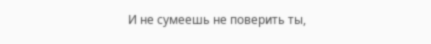И не сумеешь не поверить ты,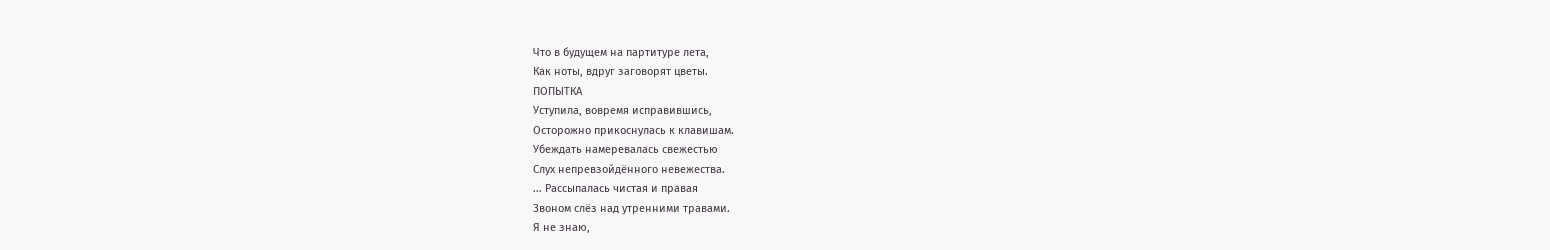Что в будущем на партитуре лета,
Как ноты, вдруг заговорят цветы.
ПОПЫТКА
Уступила, вовремя исправившись,
Осторожно прикоснулась к клавишам.
Убеждать намеревалась свежестью
Слух непревзойдённого невежества.
... Рассыпалась чистая и правая
Звоном слёз над утренними травами.
Я не знаю,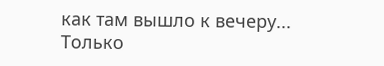как там вышло к вечеру...
Только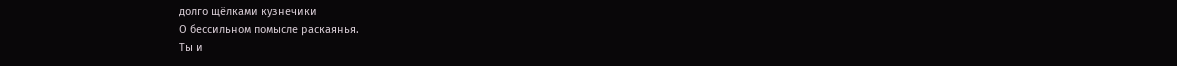долго щёлками кузнечики
О бессильном помысле раскаянья.
Ты и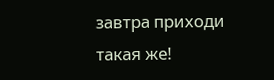завтра приходи такая же!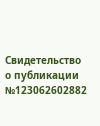Свидетельство о публикации №123062602882